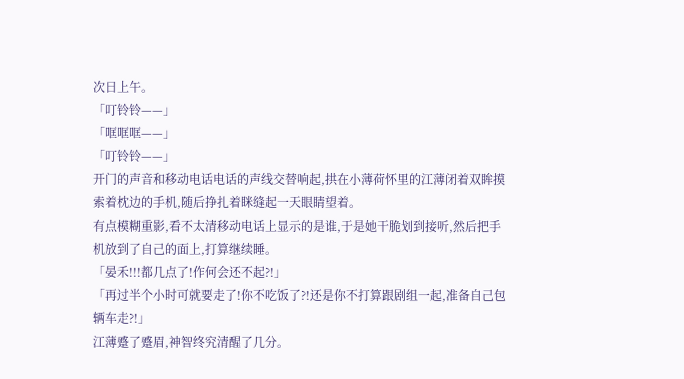次日上午。
「叮铃铃——」
「哐哐哐——」
「叮铃铃——」
开门的声音和移动电话电话的声线交替响起,拱在小薄荷怀里的江薄闭着双眸摸索着枕边的手机,随后挣扎着眯缝起一天眼睛望着。
有点模糊重影,看不太清移动电话上显示的是谁,于是她干脆划到接听,然后把手机放到了自己的面上,打算继续睡。
「晏禾!!!都几点了!作何会还不起?!」
「再过半个小时可就要走了!你不吃饭了?!还是你不打算跟剧组一起,准备自己包辆车走?!」
江薄蹙了蹙眉,神智终究清醒了几分。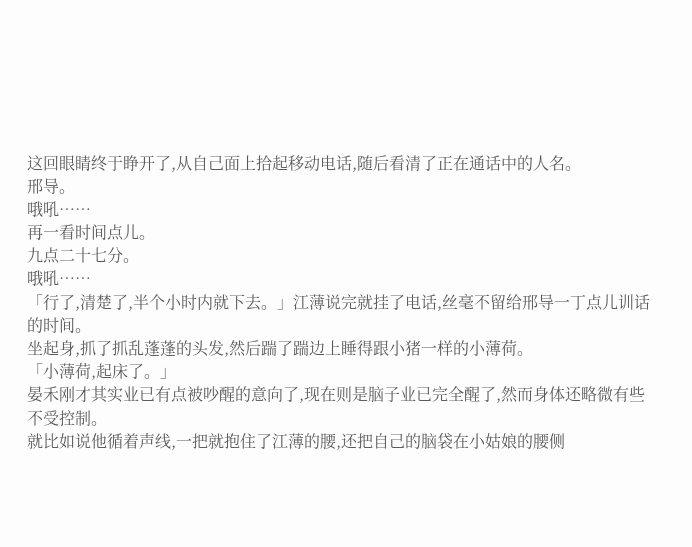这回眼睛终于睁开了,从自己面上拾起移动电话,随后看清了正在通话中的人名。
邢导。
哦吼……
再一看时间点儿。
九点二十七分。
哦吼……
「行了,清楚了,半个小时内就下去。」江薄说完就挂了电话,丝毫不留给邢导一丁点儿训话的时间。
坐起身,抓了抓乱蓬蓬的头发,然后踹了踹边上睡得跟小猪一样的小薄荷。
「小薄荷,起床了。」
晏禾刚才其实业已有点被吵醒的意向了,现在则是脑子业已完全醒了,然而身体还略微有些不受控制。
就比如说他循着声线,一把就抱住了江薄的腰,还把自己的脑袋在小姑娘的腰侧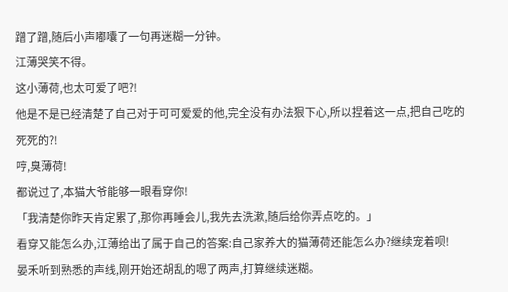蹭了蹭,随后小声嘟囔了一句再迷糊一分钟。
江薄哭笑不得。
这小薄荷,也太可爱了吧?!
他是不是已经清楚了自己对于可可爱爱的他,完全没有办法狠下心,所以捏着这一点,把自己吃的死死的?!
哼,臭薄荷!
都说过了,本猫大爷能够一眼看穿你!
「我清楚你昨天肯定累了,那你再睡会儿,我先去洗漱,随后给你弄点吃的。」
看穿又能怎么办,江薄给出了属于自己的答案:自己家养大的猫薄荷还能怎么办?继续宠着呗!
晏禾听到熟悉的声线,刚开始还胡乱的嗯了两声,打算继续迷糊。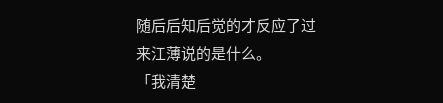随后后知后觉的才反应了过来江薄说的是什么。
「我清楚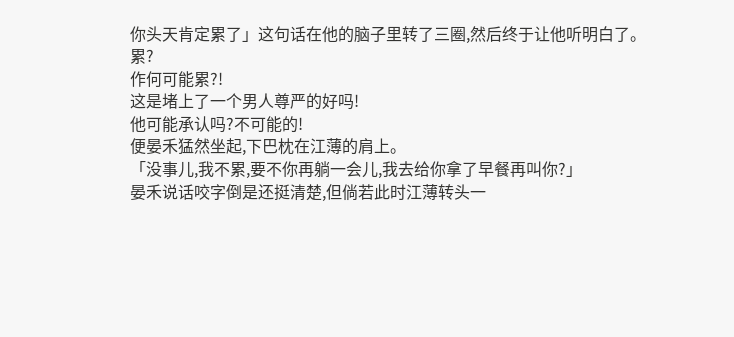你头天肯定累了」这句话在他的脑子里转了三圈,然后终于让他听明白了。
累?
作何可能累?!
这是堵上了一个男人尊严的好吗!
他可能承认吗?不可能的!
便晏禾猛然坐起,下巴枕在江薄的肩上。
「没事儿,我不累,要不你再躺一会儿,我去给你拿了早餐再叫你?」
晏禾说话咬字倒是还挺清楚,但倘若此时江薄转头一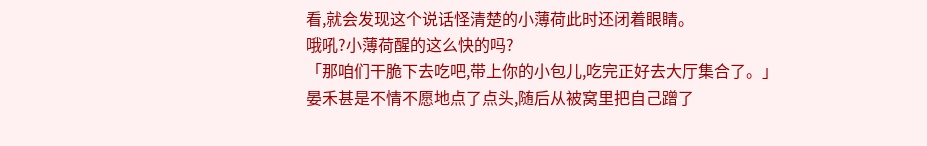看,就会发现这个说话怪清楚的小薄荷此时还闭着眼睛。
哦吼?小薄荷醒的这么快的吗?
「那咱们干脆下去吃吧,带上你的小包儿,吃完正好去大厅集合了。」
晏禾甚是不情不愿地点了点头,随后从被窝里把自己蹭了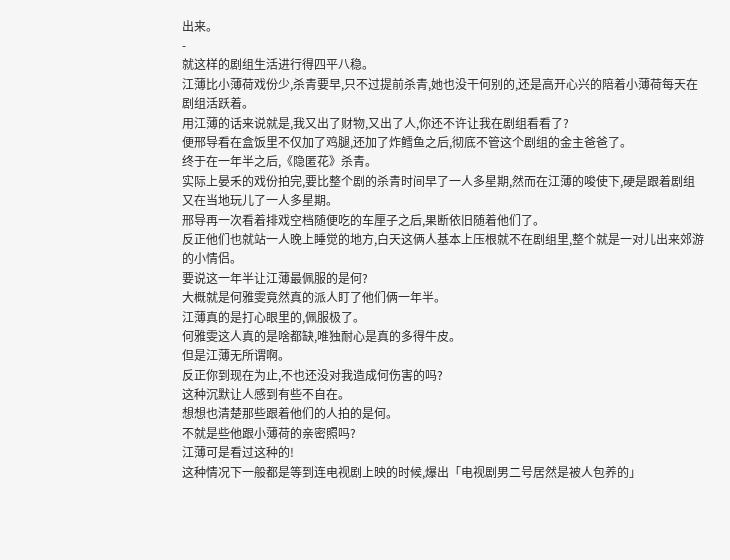出来。
-
就这样的剧组生活进行得四平八稳。
江薄比小薄荷戏份少,杀青要早,只不过提前杀青,她也没干何别的,还是高开心兴的陪着小薄荷每天在剧组活跃着。
用江薄的话来说就是,我又出了财物,又出了人,你还不许让我在剧组看看了?
便邢导看在盒饭里不仅加了鸡腿,还加了炸鳕鱼之后,彻底不管这个剧组的金主爸爸了。
终于在一年半之后,《隐匿花》杀青。
实际上晏禾的戏份拍完,要比整个剧的杀青时间早了一人多星期,然而在江薄的唆使下,硬是跟着剧组又在当地玩儿了一人多星期。
邢导再一次看着排戏空档随便吃的车厘子之后,果断依旧随着他们了。
反正他们也就站一人晚上睡觉的地方,白天这俩人基本上压根就不在剧组里,整个就是一对儿出来郊游的小情侣。
要说这一年半让江薄最佩服的是何?
大概就是何雅雯竟然真的派人盯了他们俩一年半。
江薄真的是打心眼里的,佩服极了。
何雅雯这人真的是啥都缺,唯独耐心是真的多得牛皮。
但是江薄无所谓啊。
反正你到现在为止,不也还没对我造成何伤害的吗?
这种沉默让人感到有些不自在。
想想也清楚那些跟着他们的人拍的是何。
不就是些他跟小薄荷的亲密照吗?
江薄可是看过这种的!
这种情况下一般都是等到连电视剧上映的时候,爆出「电视剧男二号居然是被人包养的」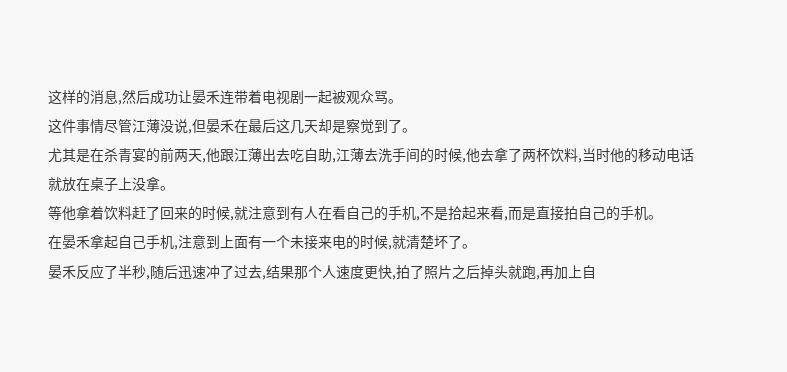这样的消息,然后成功让晏禾连带着电视剧一起被观众骂。
这件事情尽管江薄没说,但晏禾在最后这几天却是察觉到了。
尤其是在杀青宴的前两天,他跟江薄出去吃自助,江薄去洗手间的时候,他去拿了两杯饮料,当时他的移动电话就放在桌子上没拿。
等他拿着饮料赶了回来的时候,就注意到有人在看自己的手机,不是拾起来看,而是直接拍自己的手机。
在晏禾拿起自己手机,注意到上面有一个未接来电的时候,就清楚坏了。
晏禾反应了半秒,随后迅速冲了过去,结果那个人速度更快,拍了照片之后掉头就跑,再加上自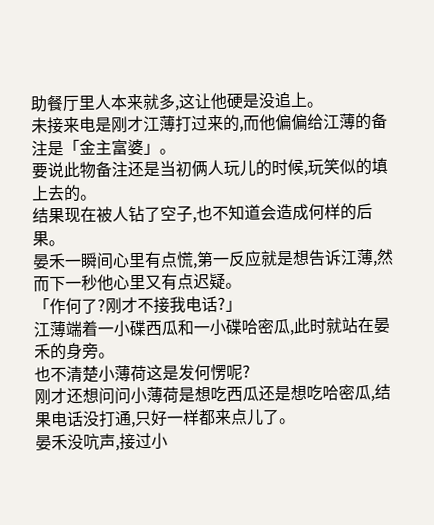助餐厅里人本来就多,这让他硬是没追上。
未接来电是刚才江薄打过来的,而他偏偏给江薄的备注是「金主富婆」。
要说此物备注还是当初俩人玩儿的时候,玩笑似的填上去的。
结果现在被人钻了空子,也不知道会造成何样的后果。
晏禾一瞬间心里有点慌,第一反应就是想告诉江薄,然而下一秒他心里又有点迟疑。
「作何了?刚才不接我电话?」
江薄端着一小碟西瓜和一小碟哈密瓜,此时就站在晏禾的身旁。
也不清楚小薄荷这是发何愣呢?
刚才还想问问小薄荷是想吃西瓜还是想吃哈密瓜,结果电话没打通,只好一样都来点儿了。
晏禾没吭声,接过小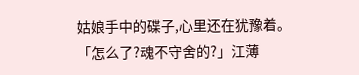姑娘手中的碟子,心里还在犹豫着。
「怎么了?魂不守舍的?」江薄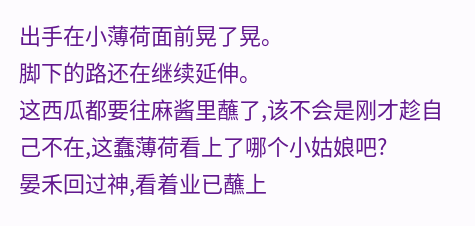出手在小薄荷面前晃了晃。
脚下的路还在继续延伸。
这西瓜都要往麻酱里蘸了,该不会是刚才趁自己不在,这蠢薄荷看上了哪个小姑娘吧?
晏禾回过神,看着业已蘸上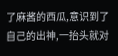了麻酱的西瓜,意识到了自己的出神,一抬头就对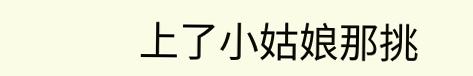上了小姑娘那挑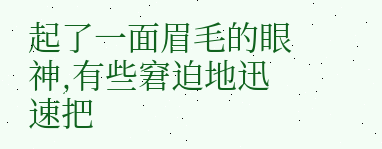起了一面眉毛的眼神,有些窘迫地迅速把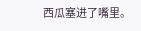西瓜塞进了嘴里。